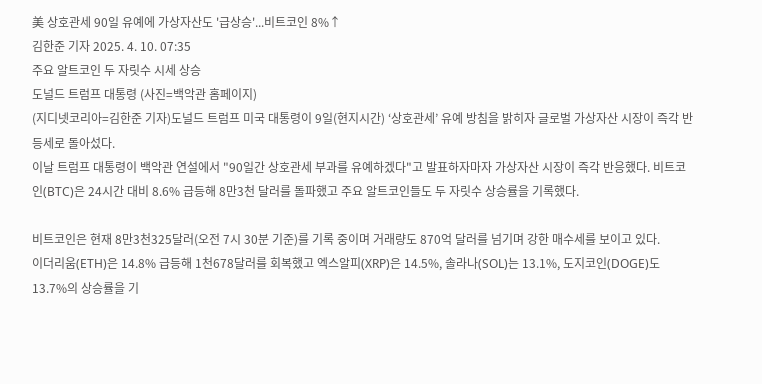美 상호관세 90일 유예에 가상자산도 '급상승'...비트코인 8%↑
김한준 기자 2025. 4. 10. 07:35
주요 알트코인 두 자릿수 시세 상승
도널드 트럼프 대통령 (사진=백악관 홈페이지)
(지디넷코리아=김한준 기자)도널드 트럼프 미국 대통령이 9일(현지시간) ‘상호관세’ 유예 방침을 밝히자 글로벌 가상자산 시장이 즉각 반등세로 돌아섰다.
이날 트럼프 대통령이 백악관 연설에서 "90일간 상호관세 부과를 유예하겠다"고 발표하자마자 가상자산 시장이 즉각 반응했다. 비트코인(BTC)은 24시간 대비 8.6% 급등해 8만3천 달러를 돌파했고 주요 알트코인들도 두 자릿수 상승률을 기록했다.

비트코인은 현재 8만3천325달러(오전 7시 30분 기준)를 기록 중이며 거래량도 870억 달러를 넘기며 강한 매수세를 보이고 있다.
이더리움(ETH)은 14.8% 급등해 1천678달러를 회복했고 엑스알피(XRP)은 14.5%, 솔라나(SOL)는 13.1%, 도지코인(DOGE)도 13.7%의 상승률을 기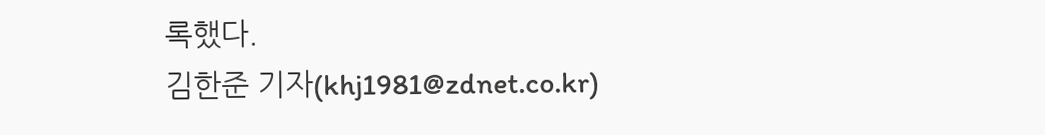록했다.
김한준 기자(khj1981@zdnet.co.kr)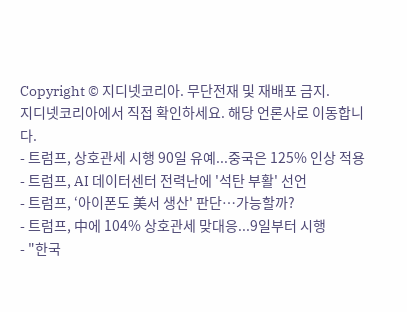Copyright © 지디넷코리아. 무단전재 및 재배포 금지.
지디넷코리아에서 직접 확인하세요. 해당 언론사로 이동합니다.
- 트럼프, 상호관세 시행 90일 유예...중국은 125% 인상 적용
- 트럼프, AI 데이터센터 전력난에 '석탄 부활' 선언
- 트럼프, ‘아이폰도 美서 생산' 판단…가능할까?
- 트럼프, 中에 104% 상호관세 맞대응...9일부터 시행
- "한국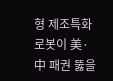형 제조특화 로봇이 美·中 패권 뚫을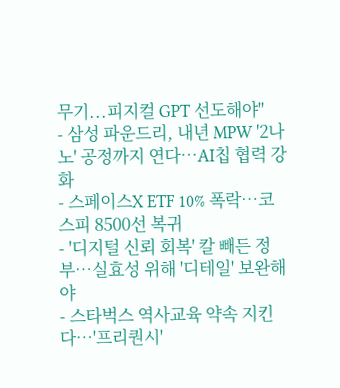무기...피지컬 GPT 선도해야"
- 삼성 파운드리, 내년 MPW '2나노' 공정까지 연다…AI칩 협력 강화
- 스페이스X ETF 10% 폭락…코스피 8500선 복귀
- '디지털 신뢰 회복' 칼 빼든 정부…실효성 위해 '디테일' 보완해야
- 스타벅스 역사교육 약속 지킨다…'프리퀀시'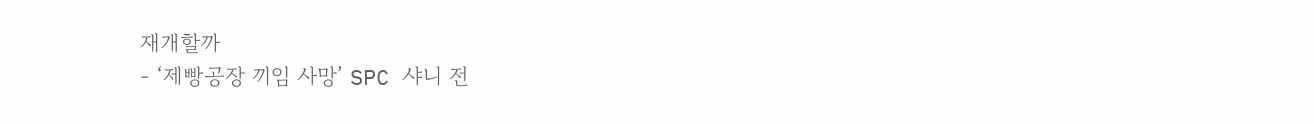재개할까
- ‘제빵공장 끼임 사망’ SPC 샤니 전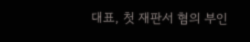대표, 첫 재판서 혐의 부인